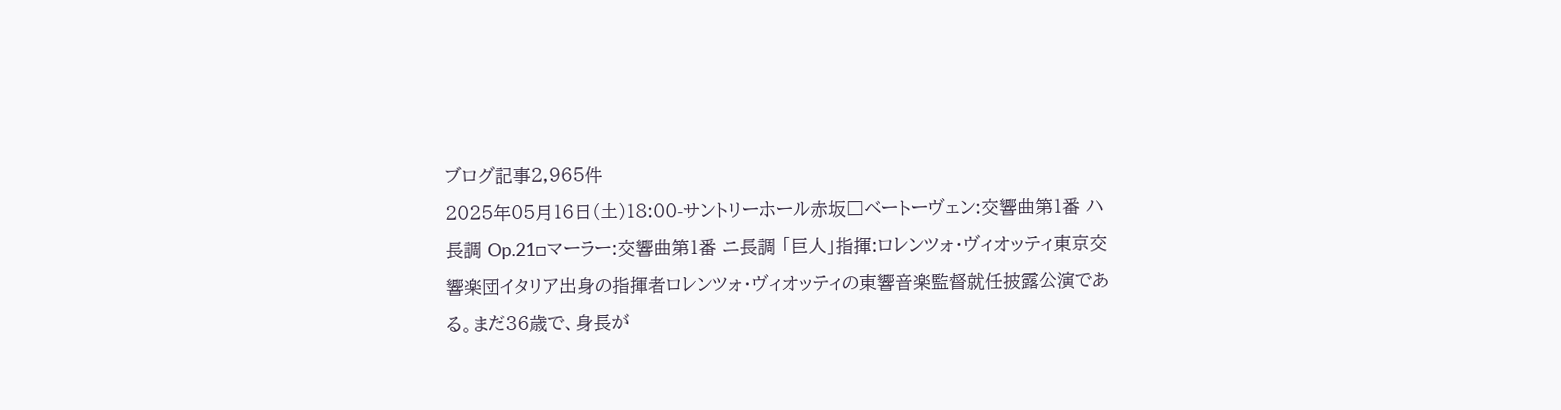ブログ記事2,965件
2025年05月16日(土)18:00-サントリーホール赤坂□ベートーヴェン:交響曲第1番 ハ長調 Op.21□マーラー:交響曲第1番 ニ長調 「巨人」指揮:ロレンツォ・ヴィオッティ東京交響楽団イタリア出身の指揮者ロレンツォ・ヴィオッティの東響音楽監督就任披露公演である。まだ36歳で、身長が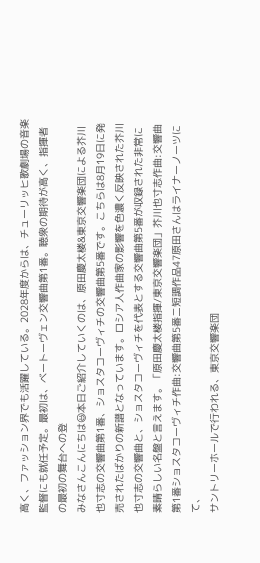高く、ファッション界でも活躍している。2028年度からは、チューリッヒ歌劇場の音楽監督にも就任予定。最初は、ベートーヴェン交響曲第1番。聴衆の期待が高く、指揮者の最初の舞台への登
みなさんこんにちは😃本日ご紹介していくのは、原田慶太楼&東京交響楽団による芥川也寸志の交響曲第1番、ショスタコーヴィチの交響曲第5番です。こちらは8月19日に発売されたばかりの新譜となっています。ロシア人作曲家の影響を色濃く反映された芥川也寸志の交響曲と、ショスタコーヴィチを代表とする交響曲第5番が収録された非常に素晴らしい名盤と言えます。「原田慶太楼指揮/東京交響楽団」芥川也寸志作曲:交響曲第1番ショスタコーヴィチ作曲:交響曲第5番ニ短調作品47原田さんはライナーノーツにて、
サントリーホールで行われる、東京交響楽団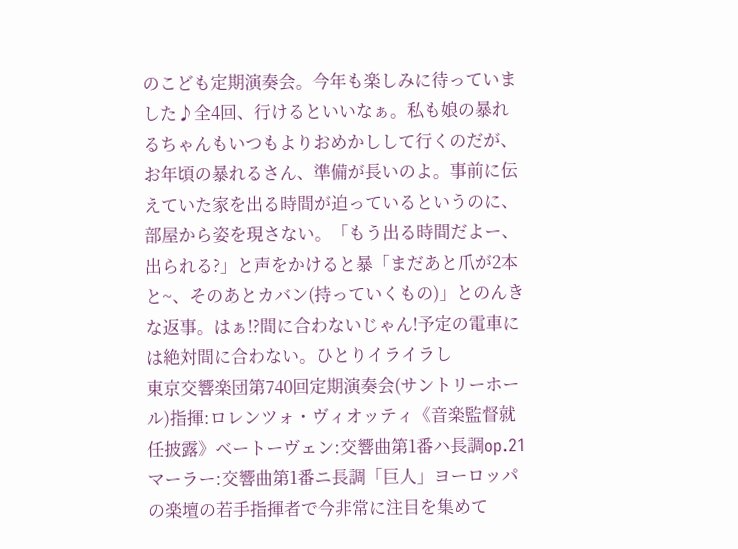のこども定期演奏会。今年も楽しみに待っていました♪全4回、行けるといいなぁ。私も娘の暴れるちゃんもいつもよりおめかしして行くのだが、お年頃の暴れるさん、準備が長いのよ。事前に伝えていた家を出る時間が迫っているというのに、部屋から姿を現さない。「もう出る時間だよー、出られる?」と声をかけると暴「まだあと爪が2本と~、そのあとカバン(持っていくもの)」とのんきな返事。はぁ!?間に合わないじゃん!予定の電車には絶対間に合わない。ひとりイライラし
東京交響楽団第740回定期演奏会(サントリーホール)指揮:ロレンツォ・ヴィオッティ《音楽監督就任披露》ベートーヴェン:交響曲第1番ハ長調op.21マーラー:交響曲第1番ニ長調「巨人」ヨーロッパの楽壇の若手指揮者で今非常に注目を集めて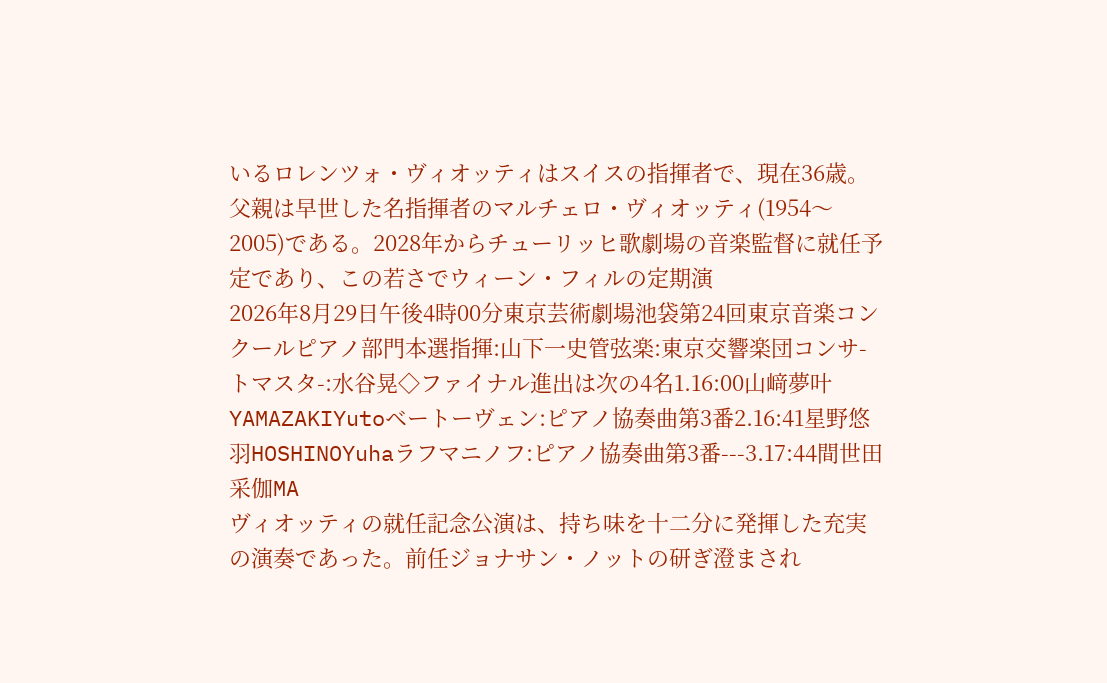いるロレンツォ・ヴィオッティはスイスの指揮者で、現在36歳。父親は早世した名指揮者のマルチェロ・ヴィオッティ(1954〜2005)である。2028年からチューリッヒ歌劇場の音楽監督に就任予定であり、この若さでウィーン・フィルの定期演
2026年8月29日午後4時00分東京芸術劇場池袋第24回東京音楽コンクールピアノ部門本選指揮:山下一史管弦楽:東京交響楽団コンサ-トマスタ-:水谷晃◇ファイナル進出は次の4名1.16:00山﨑夢叶YAMAZAKIYutoベートーヴェン:ピアノ協奏曲第3番2.16:41星野悠羽HOSHINOYuhaラフマニノフ:ピアノ協奏曲第3番---3.17:44間世田采伽MA
ヴィオッティの就任記念公演は、持ち味を十二分に発揮した充実の演奏であった。前任ジョナサン・ノットの研ぎ澄まされ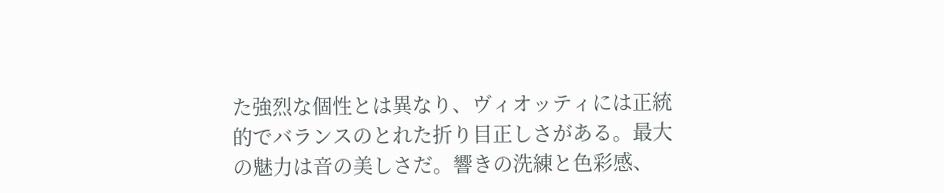た強烈な個性とは異なり、ヴィオッティには正統的でバランスのとれた折り目正しさがある。最大の魅力は音の美しさだ。響きの洗練と色彩感、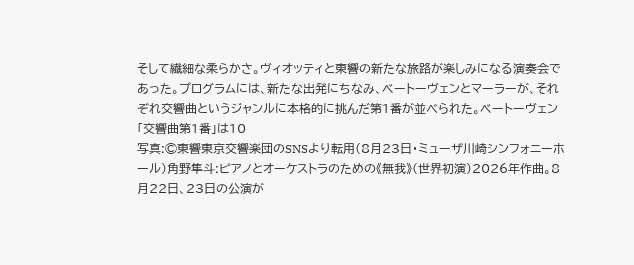そして繊細な柔らかさ。ヴィオッティと東響の新たな旅路が楽しみになる演奏会であった。プログラムには、新たな出発にちなみ、ベートーヴェンとマーラーが、それぞれ交響曲というジャンルに本格的に挑んだ第1番が並べられた。ベートーヴェン「交響曲第1番」は10
写真:©東響東京交響楽団のSNSより転用(8月23日・ミューザ川崎シンフォニーホール)角野隼斗:ピアノとオーケストラのための《無我》(世界初演)2026年作曲。8月22日、23日の公演が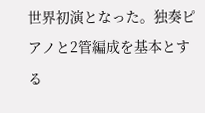世界初演となった。独奏ピアノと2管編成を基本とする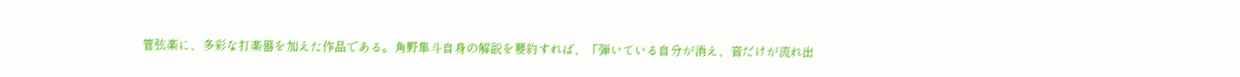管弦楽に、多彩な打楽器を加えた作品である。角野隼斗自身の解説を要約すれば、「弾いている自分が消え、音だけが流れ出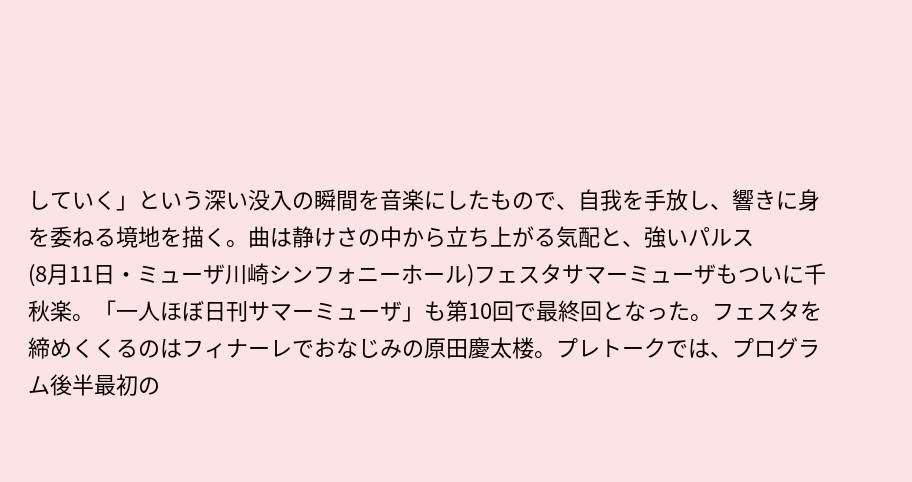していく」という深い没入の瞬間を音楽にしたもので、自我を手放し、響きに身を委ねる境地を描く。曲は静けさの中から立ち上がる気配と、強いパルス
(8月11日・ミューザ川崎シンフォニーホール)フェスタサマーミューザもついに千秋楽。「一人ほぼ日刊サマーミューザ」も第10回で最終回となった。フェスタを締めくくるのはフィナーレでおなじみの原田慶太楼。プレトークでは、プログラム後半最初の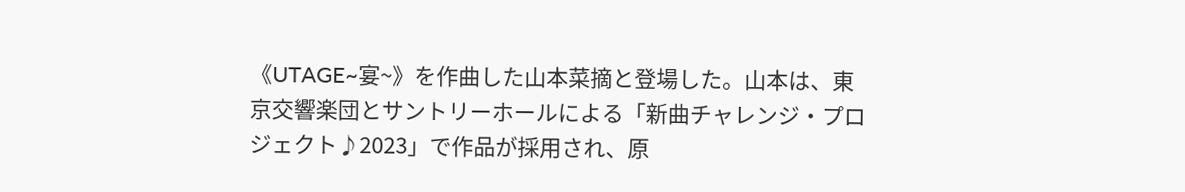《UTAGE~宴~》を作曲した山本菜摘と登場した。山本は、東京交響楽団とサントリーホールによる「新曲チャレンジ・プロジェクト♪2023」で作品が採用され、原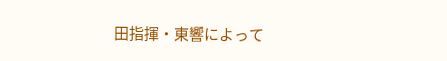田指揮・東響によって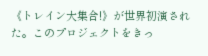《トレイン大集合!》が世界初演された。このプロジェクトをきっ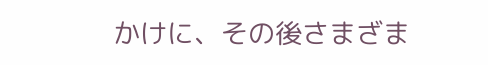かけに、その後さまざま